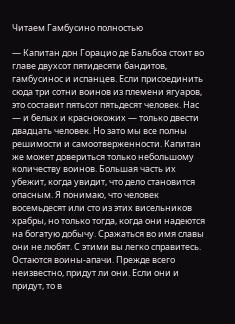Читаем Гамбусино полностью

— Капитан дон Горацио де Бальбоа стоит во главе двухсот пятидесяти бандитов, гамбусинос и испанцев. Если присоединить сюда три сотни воинов из племени ягуаров, это составит пятьсот пятьдесят человек. Нас — и белых и краснокожих — только двести двадцать человек. Но зато мы все полны решимости и самоотверженности. Капитан же может довериться только небольшому количеству воинов. Большая часть их убежит, когда увидит, что дело становится опасным. Я понимаю, что человек восемьдесят или сто из этих висельников храбры, но только тогда, когда они надеются на богатую добычу. Сражаться во имя славы они не любят. С этими вы легко справитесь. Остаются воины-апачи. Прежде всего неизвестно, придут ли они. Если они и придут, то в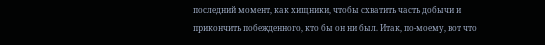последний момент, как хищники, чтобы схватить часть добычи и прикончить побежденного, кто бы он ни был. Итак, по-моему, вот что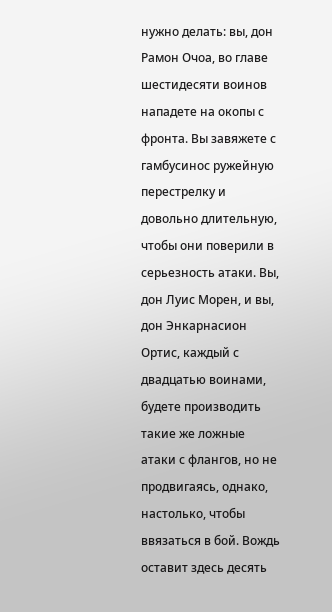нужно делать: вы, дон Рамон Очоа, во главе шестидесяти воинов нападете на окопы с фронта. Вы завяжете с гамбусинос ружейную перестрелку и довольно длительную, чтобы они поверили в серьезность атаки. Вы, дон Луис Морен, и вы, дон Энкарнасион Ортис, каждый с двадцатью воинами, будете производить такие же ложные атаки с флангов, но не продвигаясь, однако, настолько, чтобы ввязаться в бой. Вождь оставит здесь десять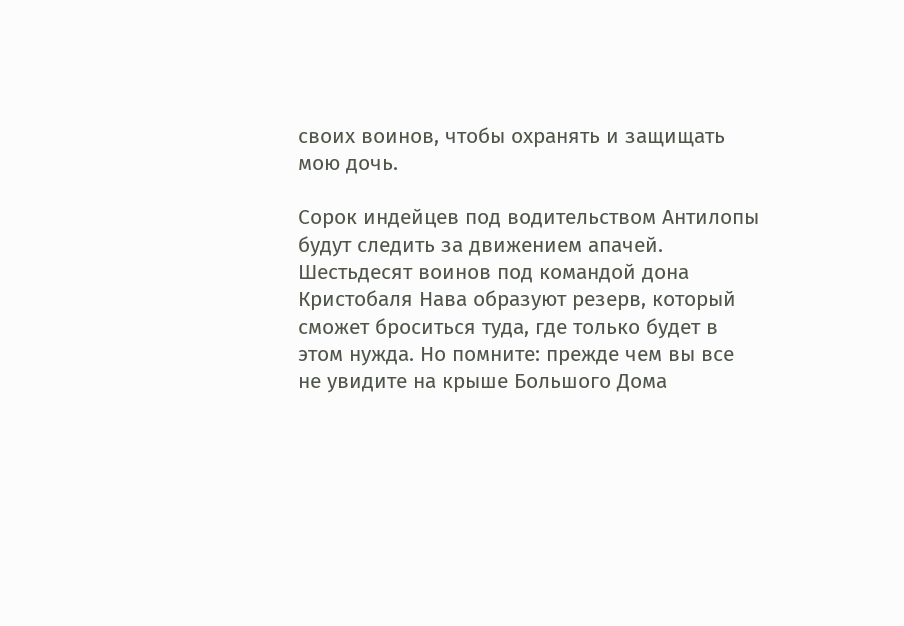своих воинов, чтобы охранять и защищать мою дочь.

Сорок индейцев под водительством Антилопы будут следить за движением апачей. Шестьдесят воинов под командой дона Кристобаля Нава образуют резерв, который сможет броситься туда, где только будет в этом нужда. Но помните: прежде чем вы все не увидите на крыше Большого Дома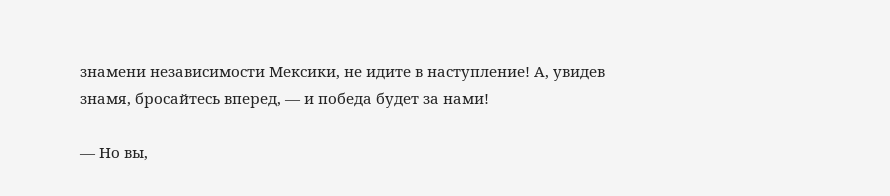знамени независимости Мексики, не идите в наступление! А, увидев знамя, бросайтесь вперед, — и победа будет за нами!

— Но вы,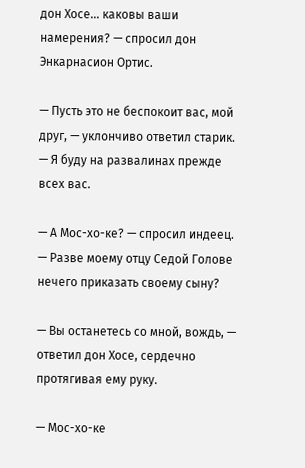дон Хосе… каковы ваши намерения? — спросил дон Энкарнасион Ортис.

— Пусть это не беспокоит вас, мой друг, — уклончиво ответил старик. — Я буду на развалинах прежде всех вас.

— А Мос-хо-ке? — спросил индеец. — Разве моему отцу Седой Голове нечего приказать своему сыну?

— Вы останетесь со мной, вождь, — ответил дон Хосе, сердечно протягивая ему руку.

— Мос-хо-ке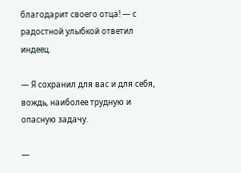благодарит своего отца! — с радостной улыбкой ответил индеец.

— Я сохранил для вас и для себя, вождь, наиболее трудную и опасную задачу.

—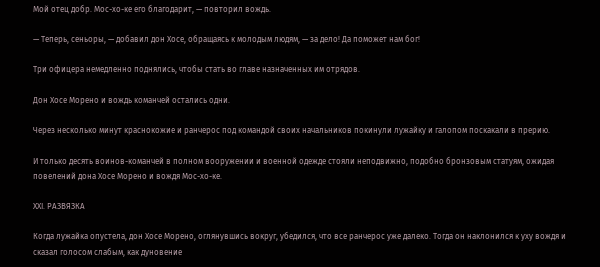Мой отец добр. Мос-хо-ке его благодарит, — повторил вождь.

— Теперь, сеньоры, — добавил дон Хосе, обращаясь к молодым людям, — за дело! Да поможет нам бог!

Три офицера немедленно поднялись, чтобы стать во главе назначенных им отрядов.

Дон Хосе Морено и вождь команчей остались одни.

Через несколько минут краснокожие и ранчерос под командой своих начальников покинули лужайку и галопом поскакали в прерию.

И только десять воинов-команчей в полном вооружении и военной одежде стояли неподвижно, подобно бронзовым статуям, ожидая повелений дона Хосе Морено и вождя Мос-хо-ке.

XXI. РАЗВЯЗКА

Когда лужайка опустела, дон Хосе Морено, оглянувшись вокруг, убедился, что все ранчерос уже далеко. Тогда он наклонился к уху вождя и сказал голосом слабым, как дуновение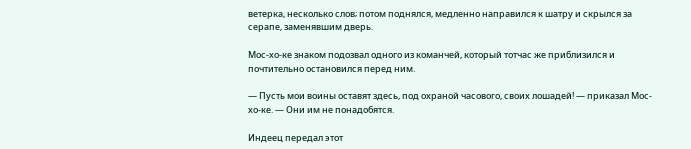ветерка, несколько слов; потом поднялся, медленно направился к шатру и скрылся за серапе, заменявшим дверь.

Мос-хо-ке знаком подозвал одного из команчей, который тотчас же приблизился и почтительно остановился перед ним.

— Пусть мои воины оставят здесь, под охраной часового, своих лошадей! — приказал Мос-хо-ке. — Они им не понадобятся.

Индеец передал этот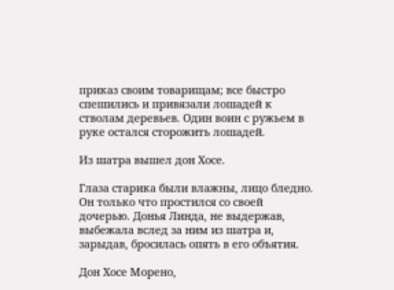приказ своим товарищам; все быстро спешились и привязали лошадей к стволам деревьев. Один воин с ружьем в руке остался сторожить лошадей.

Из шатра вышел дон Хосе.

Глаза старика были влажны, лицо бледно. Он только что простился со своей дочерью. Донья Линда, не выдержав, выбежала вслед за ним из шатра и, зарыдав, бросилась опять в его объятия.

Дон Хосе Морено,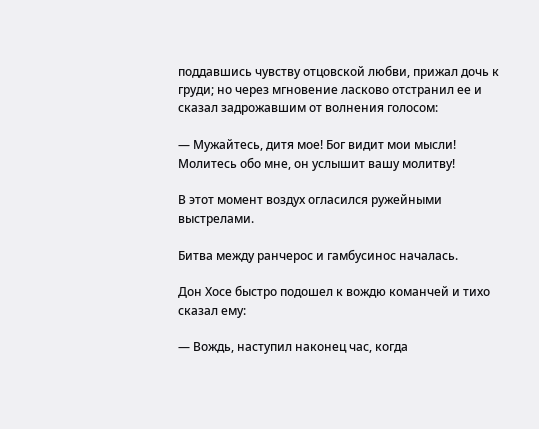поддавшись чувству отцовской любви, прижал дочь к груди; но через мгновение ласково отстранил ее и сказал задрожавшим от волнения голосом:

— Мужайтесь, дитя мое! Бог видит мои мысли! Молитесь обо мне, он услышит вашу молитву!

В этот момент воздух огласился ружейными выстрелами.

Битва между ранчерос и гамбусинос началась.

Дон Хосе быстро подошел к вождю команчей и тихо сказал ему:

— Вождь, наступил наконец час, когда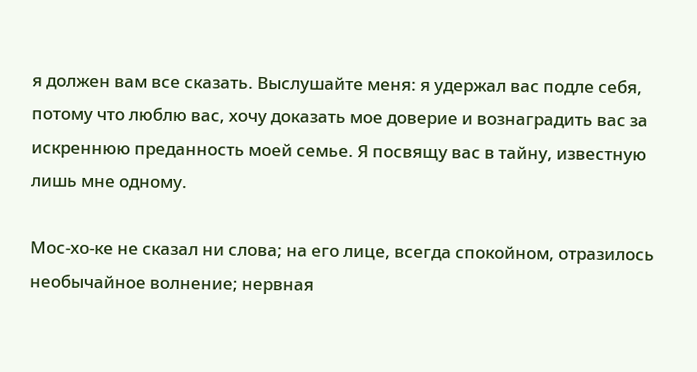я должен вам все сказать. Выслушайте меня: я удержал вас подле себя, потому что люблю вас, хочу доказать мое доверие и вознаградить вас за искреннюю преданность моей семье. Я посвящу вас в тайну, известную лишь мне одному.

Мос-хо-ке не сказал ни слова; на его лице, всегда спокойном, отразилось необычайное волнение; нервная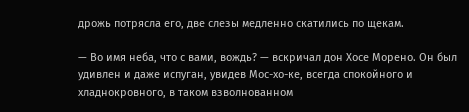дрожь потрясла его, две слезы медленно скатились по щекам.

— Во имя неба, что с вами, вождь? — вскричал дон Хосе Морено. Он был удивлен и даже испуган, увидев Мос-хо-ке, всегда спокойного и хладнокровного, в таком взволнованном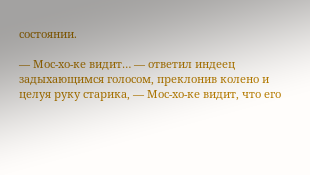состоянии.

— Мос-хо-ке видит… — ответил индеец задыхающимся голосом, преклонив колено и целуя руку старика, — Мос-хо-ке видит, что его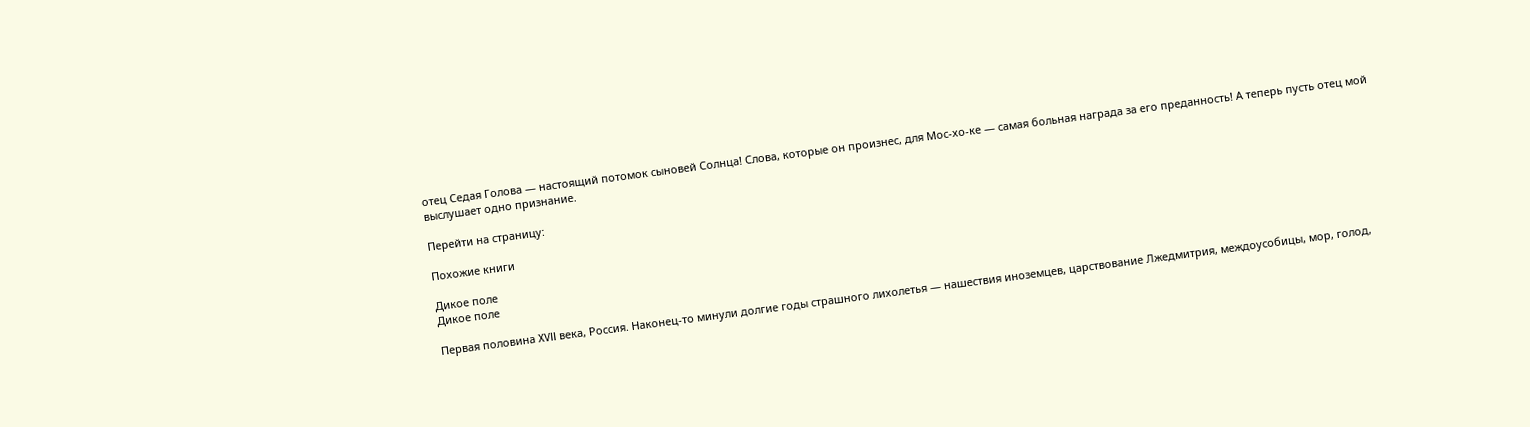отец Седая Голова — настоящий потомок сыновей Солнца! Слова, которые он произнес, для Мос-хо-ке — самая больная награда за его преданность! А теперь пусть отец мой выслушает одно признание.

Перейти на страницу:

Похожие книги

Дикое поле
Дикое поле

Первая половина XVII века, Россия. Наконец-то минули долгие годы страшного лихолетья — нашествия иноземцев, царствование Лжедмитрия, междоусобицы, мор, голод,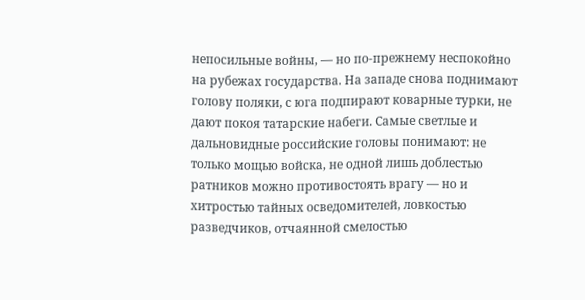непосильные войны, — но по-прежнему неспокойно на рубежах государства. На западе снова поднимают голову поляки, с юга подпирают коварные турки, не дают покоя татарские набеги. Самые светлые и дальновидные российские головы понимают: не только мощью войска, не одной лишь доблестью ратников можно противостоять врагу — но и хитростью тайных осведомителей, ловкостью разведчиков, отчаянной смелостью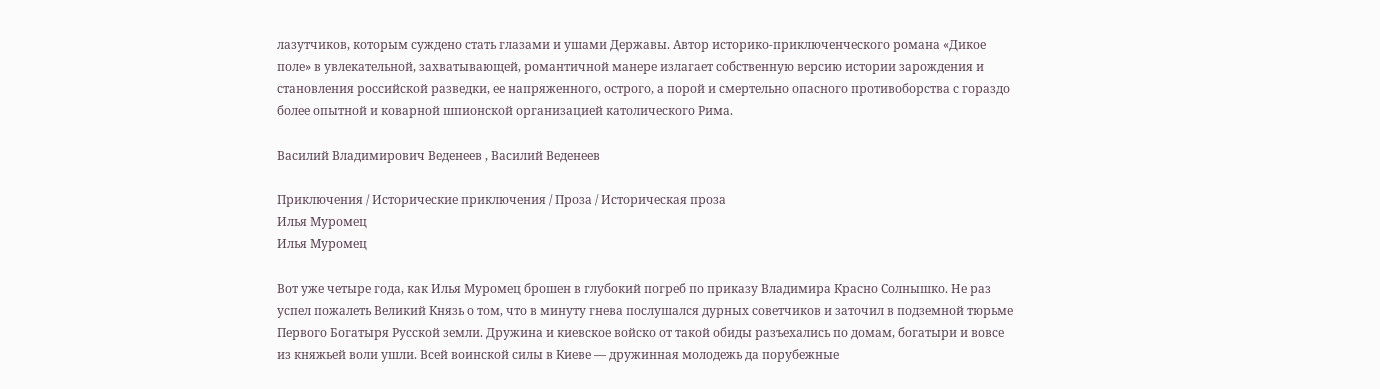лазутчиков, которым суждено стать глазами и ушами Державы. Автор историко-приключенческого романа «Дикое поле» в увлекательной, захватывающей, романтичной манере излагает собственную версию истории зарождения и становления российской разведки, ее напряженного, острого, а порой и смертельно опасного противоборства с гораздо более опытной и коварной шпионской организацией католического Рима.

Василий Владимирович Веденеев , Василий Веденеев

Приключения / Исторические приключения / Проза / Историческая проза
Илья Муромец
Илья Муромец

Вот уже четыре года, как Илья Муромец брошен в глубокий погреб по приказу Владимира Красно Солнышко. Не раз успел пожалеть Великий Князь о том, что в минуту гнева послушался дурных советчиков и заточил в подземной тюрьме Первого Богатыря Русской земли. Дружина и киевское войско от такой обиды разъехались по домам, богатыри и вовсе из княжьей воли ушли. Всей воинской силы в Киеве — дружинная молодежь да порубежные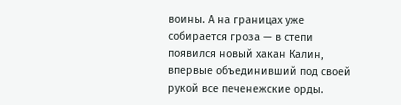воины. А на границах уже собирается гроза — в степи появился новый хакан Калин, впервые объединивший под своей рукой все печенежские орды.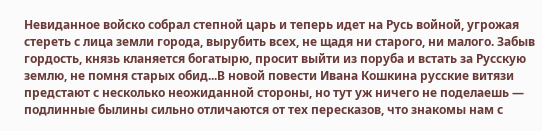Невиданное войско собрал степной царь и теперь идет на Русь войной, угрожая стереть с лица земли города, вырубить всех, не щадя ни старого, ни малого. Забыв гордость, князь кланяется богатырю, просит выйти из поруба и встать за Русскую землю, не помня старых обид...В новой повести Ивана Кошкина русские витязи предстают с несколько неожиданной стороны, но тут уж ничего не поделаешь — подлинные былины сильно отличаются от тех пересказов, что знакомы нам с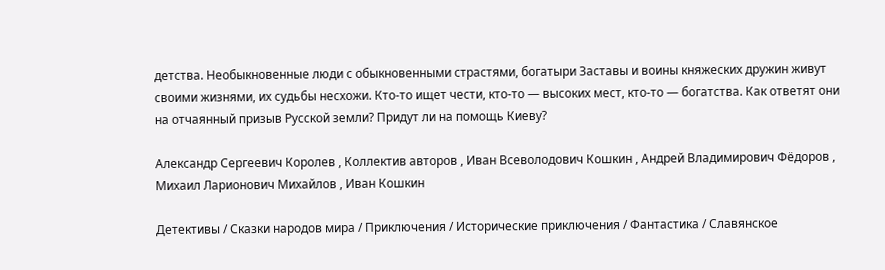детства. Необыкновенные люди с обыкновенными страстями, богатыри Заставы и воины княжеских дружин живут своими жизнями, их судьбы несхожи. Кто-то ищет чести, кто-то — высоких мест, кто-то — богатства. Как ответят они на отчаянный призыв Русской земли? Придут ли на помощь Киеву?

Александр Сергеевич Королев , Коллектив авторов , Иван Всеволодович Кошкин , Андрей Владимирович Фёдоров , Михаил Ларионович Михайлов , Иван Кошкин

Детективы / Сказки народов мира / Приключения / Исторические приключения / Фантастика / Славянское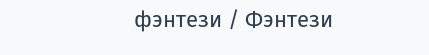фэнтези / Фэнтези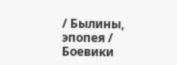/ Былины, эпопея / Боевики